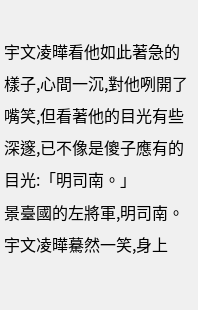宇文凌曄看他如此著急的樣子,心間一沉,對他咧開了嘴笑,但看著他的目光有些深邃,已不像是傻子應有的目光:「明司南。」
景臺國的左將軍,明司南。
宇文凌曄驀然一笑,身上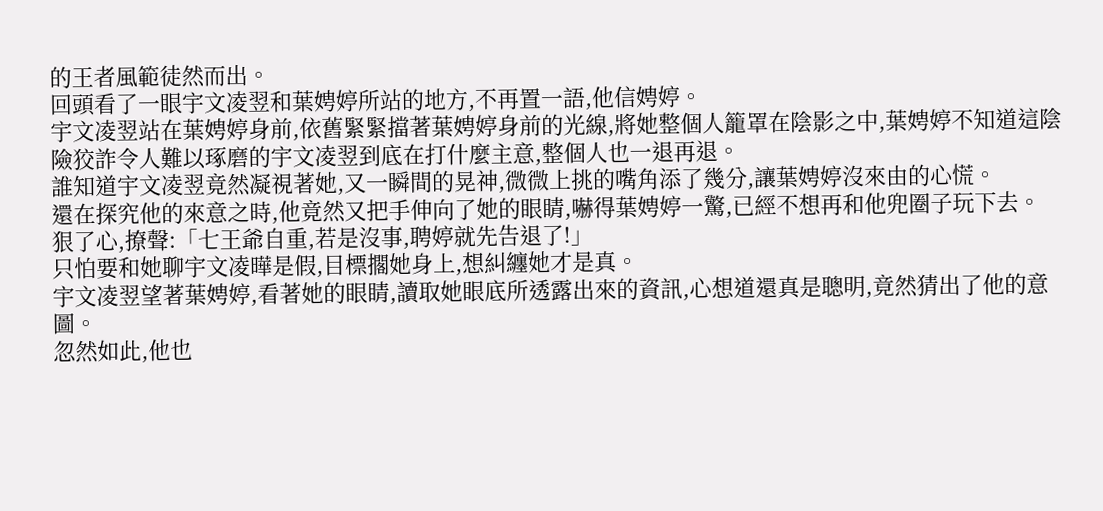的王者風範徒然而出。
回頭看了一眼宇文凌翌和葉娉婷所站的地方,不再置一語,他信娉婷。
宇文凌翌站在葉娉婷身前,依舊緊緊擋著葉娉婷身前的光線,將她整個人籠罩在陰影之中,葉娉婷不知道這陰險狡詐令人難以琢磨的宇文凌翌到底在打什麼主意,整個人也一退再退。
誰知道宇文凌翌竟然凝視著她,又一瞬間的晃神,微微上挑的嘴角添了幾分,讓葉娉婷沒來由的心慌。
還在探究他的來意之時,他竟然又把手伸向了她的眼睛,嚇得葉娉婷一驚,已經不想再和他兜圈子玩下去。
狠了心,撩聲:「七王爺自重,若是沒事,聘婷就先告退了!」
只怕要和她聊宇文凌曄是假,目標擱她身上,想糾纏她才是真。
宇文凌翌望著葉娉婷,看著她的眼睛,讀取她眼底所透露出來的資訊,心想道還真是聰明,竟然猜出了他的意圖。
忽然如此,他也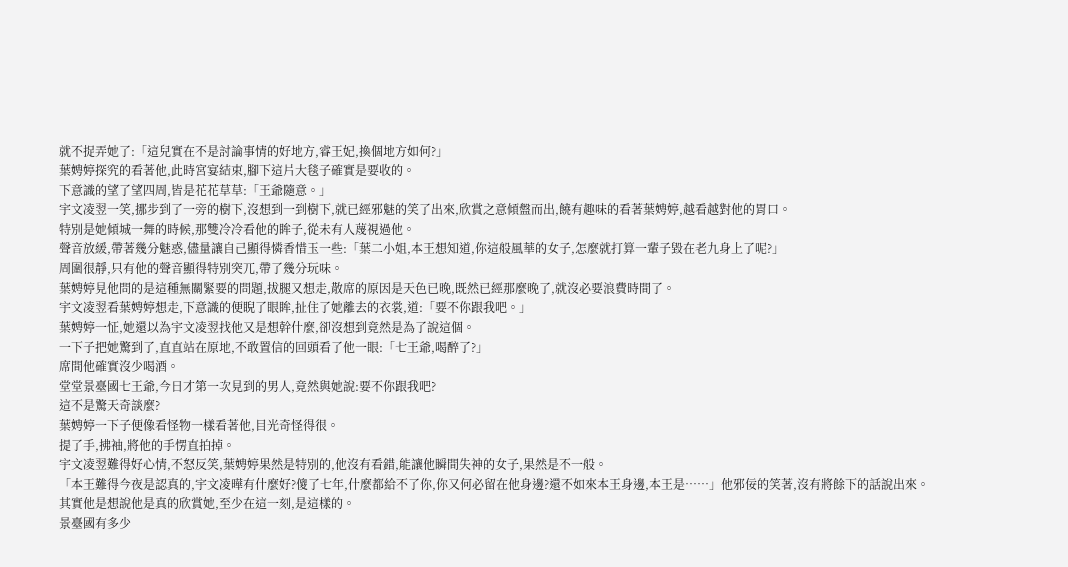就不捉弄她了:「這兒實在不是討論事情的好地方,睿王妃,換個地方如何?」
葉娉婷探究的看著他,此時宮宴結束,腳下這片大毯子確實是要收的。
下意識的望了望四周,皆是花花草草:「王爺隨意。」
宇文凌翌一笑,挪步到了一旁的樹下,沒想到一到樹下,就已經邪魅的笑了出來,欣賞之意傾盤而出,饒有趣味的看著葉娉婷,越看越對他的胃口。
特別是她傾城一舞的時候,那雙冷冷看他的眸子,從未有人蔑視過他。
聲音放緩,帶著幾分魅惑,儘量讓自己顯得憐香惜玉一些:「葉二小姐,本王想知道,你這般風華的女子,怎麼就打算一輩子毀在老九身上了呢?」
周圍很靜,只有他的聲音顯得特別突兀,帶了幾分玩味。
葉娉婷見他問的是這種無關緊要的問題,拔腿又想走,散席的原因是天色已晚,既然已經那麼晚了,就沒必要浪費時間了。
宇文凌翌看葉娉婷想走,下意識的便睨了眼眸,扯住了她離去的衣裳,道:「要不你跟我吧。」
葉娉婷一怔,她還以為宇文凌翌找他又是想幹什麼,卻沒想到竟然是為了說這個。
一下子把她驚到了,直直站在原地,不敢置信的回頭看了他一眼:「七王爺,喝醉了?」
席間他確實沒少喝酒。
堂堂景臺國七王爺,今日才第一次見到的男人,竟然與她說:要不你跟我吧?
這不是驚天奇談麼?
葉娉婷一下子便像看怪物一樣看著他,目光奇怪得很。
提了手,拂袖,將他的手愣直拍掉。
宇文凌翌難得好心情,不怒反笑,葉娉婷果然是特別的,他沒有看錯,能讓他瞬間失神的女子,果然是不一般。
「本王難得今夜是認真的,宇文凌曄有什麼好?傻了七年,什麼都給不了你,你又何必留在他身邊?還不如來本王身邊,本王是……」他邪佞的笑著,沒有將餘下的話說出來。
其實他是想說他是真的欣賞她,至少在這一刻,是這樣的。
景臺國有多少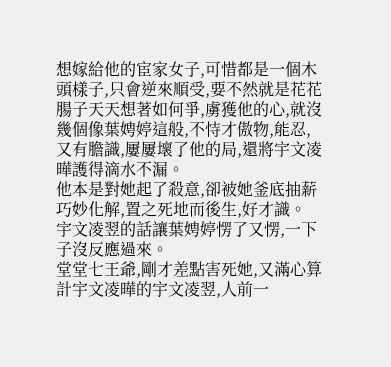想嫁給他的宦家女子,可惜都是一個木頭樣子,只會逆來順受,要不然就是花花腸子天天想著如何爭,虜獲他的心,就沒幾個像葉娉婷這般,不恃才傲物,能忍,又有膽識,屢屢壞了他的局,還將宇文凌曄護得滴水不漏。
他本是對她起了殺意,卻被她釜底抽薪巧妙化解,置之死地而後生,好才識。
宇文凌翌的話讓葉娉婷愣了又愣,一下子沒反應過來。
堂堂七王爺,剛才差點害死她,又滿心算計宇文凌曄的宇文凌翌,人前一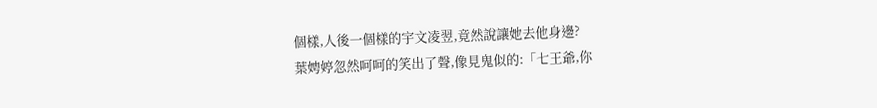個樣,人後一個樣的宇文凌翌,竟然說讓她去他身邊?
葉娉婷忽然呵呵的笑出了聲,像見鬼似的:「七王爺,你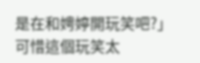是在和娉婷開玩笑吧?」
可惜這個玩笑太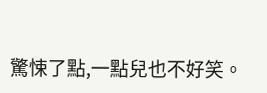驚悚了點,一點兒也不好笑。